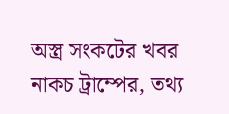অস্ত্র সংকটের খবর নাকচ ট্রাম্পের, তথ্য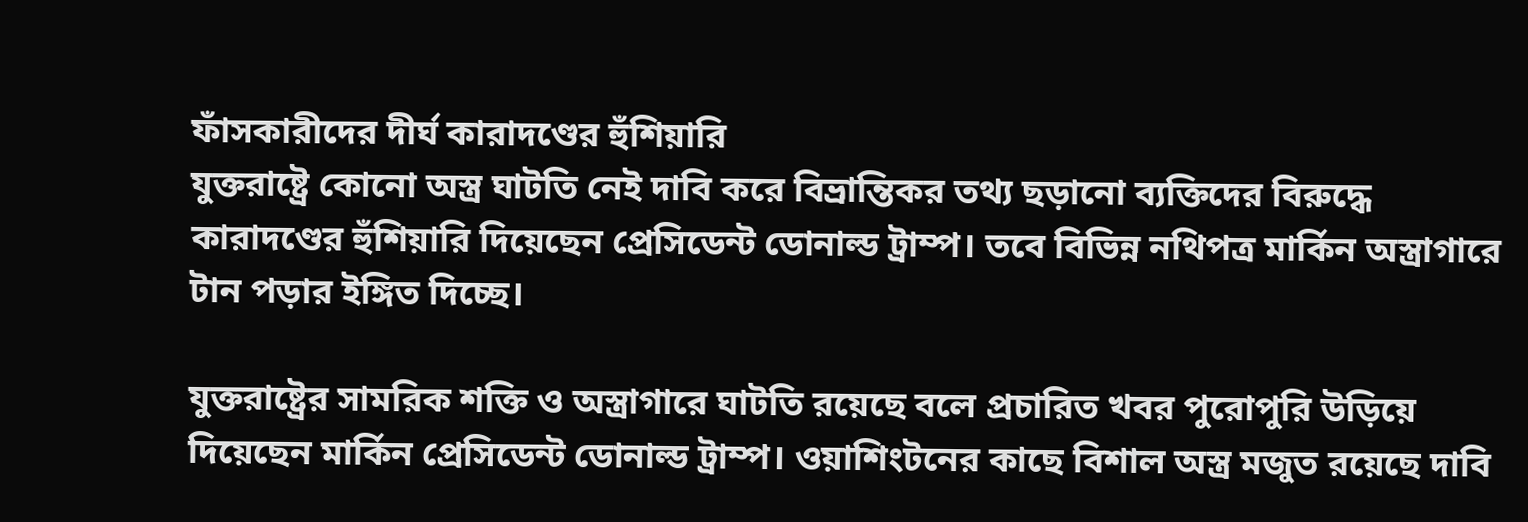ফাঁসকারীদের দীর্ঘ কারাদণ্ডের হুঁশিয়ারি
যুক্তরাষ্ট্রে কোনো অস্ত্র ঘাটতি নেই দাবি করে বিভ্রান্তিকর তথ্য ছড়ানো ব্যক্তিদের বিরুদ্ধে কারাদণ্ডের হুঁশিয়ারি দিয়েছেন প্রেসিডেন্ট ডোনাল্ড ট্রাম্প। তবে বিভিন্ন নথিপত্র মার্কিন অস্ত্রাগারে টান পড়ার ইঙ্গিত দিচ্ছে।

যুক্তরাষ্ট্রের সামরিক শক্তি ও অস্ত্রাগারে ঘাটতি রয়েছে বলে প্রচারিত খবর পুরোপুরি উড়িয়ে দিয়েছেন মার্কিন প্রেসিডেন্ট ডোনাল্ড ট্রাম্প। ওয়াশিংটনের কাছে বিশাল অস্ত্র মজুত রয়েছে দাবি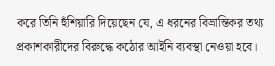করে তিনি হুঁশিয়ারি দিয়েছেন যে, এ ধরনের বিভ্রান্তিকর তথ্য প্রকাশকারীদের বিরুদ্ধে কঠোর আইনি ব্যবস্থা নেওয়া হবে।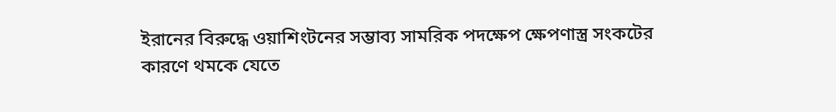ইরানের বিরুদ্ধে ওয়াশিংটনের সম্ভাব্য সামরিক পদক্ষেপ ক্ষেপণাস্ত্র সংকটের কারণে থমকে যেতে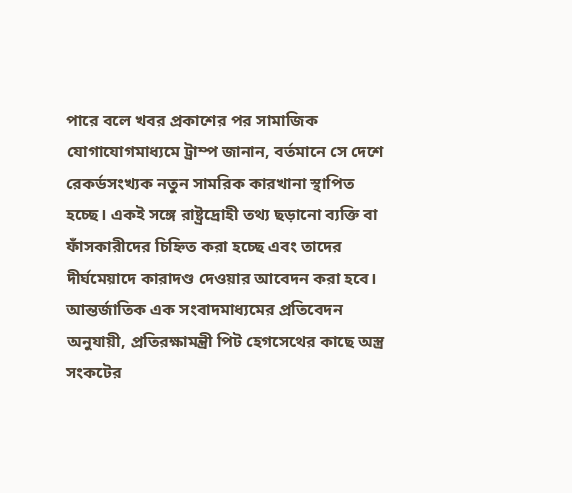পারে বলে খবর প্রকাশের পর সামাজিক যোগাযোগমাধ্যমে ট্রাম্প জানান, বর্তমানে সে দেশে রেকর্ডসংখ্যক নতুন সামরিক কারখানা স্থাপিত হচ্ছে। একই সঙ্গে রাষ্ট্রদ্রোহী তথ্য ছড়ানো ব্যক্তি বা ফাঁসকারীদের চিহ্নিত করা হচ্ছে এবং তাদের দীর্ঘমেয়াদে কারাদণ্ড দেওয়ার আবেদন করা হবে।
আন্তর্জাতিক এক সংবাদমাধ্যমের প্রতিবেদন অনুযায়ী, প্রতিরক্ষামন্ত্রী পিট হেগসেথের কাছে অস্ত্র সংকটের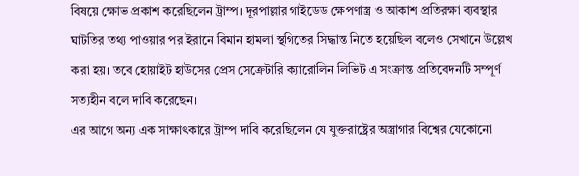বিষয়ে ক্ষোভ প্রকাশ করেছিলেন ট্রাম্প। দূরপাল্লার গাইডেড ক্ষেপণাস্ত্র ও আকাশ প্রতিরক্ষা ব্যবস্থার ঘাটতির তথ্য পাওয়ার পর ইরানে বিমান হামলা স্থগিতের সিদ্ধান্ত নিতে হয়েছিল বলেও সেখানে উল্লেখ করা হয়। তবে হোয়াইট হাউসের প্রেস সেক্রেটারি ক্যারোলিন লিভিট এ সংক্রান্ত প্রতিবেদনটি সম্পূর্ণ সত্যহীন বলে দাবি করেছেন।
এর আগে অন্য এক সাক্ষাৎকারে ট্রাম্প দাবি করেছিলেন যে যুক্তরাষ্ট্রের অস্ত্রাগার বিশ্বের যেকোনো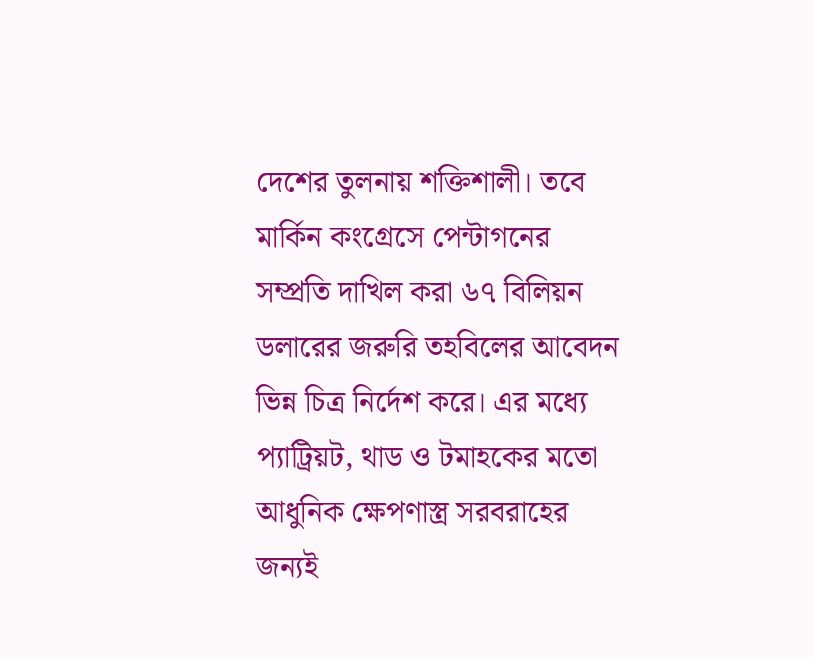দেশের তুলনায় শক্তিশালী। তবে মার্কিন কংগ্রেসে পেন্টাগনের সম্প্রতি দাখিল করা ৬৭ বিলিয়ন ডলারের জরুরি তহবিলের আবেদন ভিন্ন চিত্র নির্দেশ করে। এর মধ্যে প্যাট্রিয়ট, থাড ও টমাহকের মতো আধুনিক ক্ষেপণাস্ত্র সরবরাহের জন্যই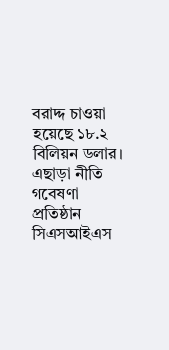বরাদ্দ চাওয়া হয়েছে ১৮.২ বিলিয়ন ডলার। এছাড়া নীতি গবেষণা প্রতিষ্ঠান সিএসআইএস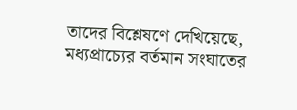তাদের বিশ্লেষণে দেখিয়েছে, মধ্যপ্রাচ্যের বর্তমান সংঘাতের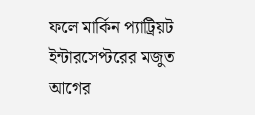ফলে মার্কিন প্যাট্রিয়ট ইন্টারসেপ্টরের মজুত আগের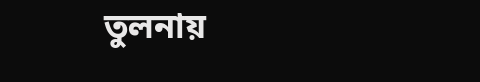তুলনায়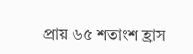প্রায় ৬৫ শতাংশ হ্রাস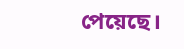পেয়েছে।